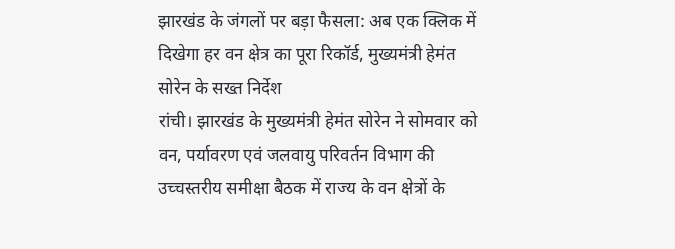झारखंड के जंगलों पर बड़ा फैसला: अब एक क्लिक में दिखेगा हर वन क्षेत्र का पूरा रिकॉर्ड, मुख्यमंत्री हेमंत सोरेन के सख्त निर्देश
रांची। झारखंड के मुख्यमंत्री हेमंत सोरेन ने सोमवार को वन, पर्यावरण एवं जलवायु परिवर्तन विभाग की उच्चस्तरीय समीक्षा बैठक में राज्य के वन क्षेत्रों के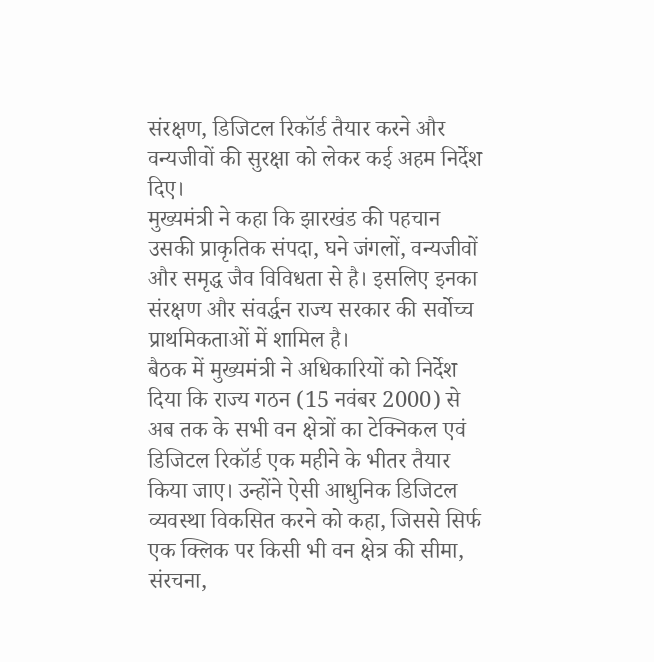संरक्षण, डिजिटल रिकॉर्ड तैयार करने और वन्यजीवों की सुरक्षा को लेकर कई अहम निर्देश दिए।
मुख्यमंत्री ने कहा कि झारखंड की पहचान उसकी प्राकृतिक संपदा, घने जंगलों, वन्यजीवों और समृद्ध जैव विविधता से है। इसलिए इनका संरक्षण और संवर्द्धन राज्य सरकार की सर्वोच्च प्राथमिकताओं में शामिल है।
बैठक में मुख्यमंत्री ने अधिकारियों को निर्देश दिया कि राज्य गठन (15 नवंबर 2000) से अब तक के सभी वन क्षेत्रों का टेक्निकल एवं डिजिटल रिकॉर्ड एक महीने के भीतर तैयार किया जाए। उन्होंने ऐसी आधुनिक डिजिटल व्यवस्था विकसित करने को कहा, जिससे सिर्फ एक क्लिक पर किसी भी वन क्षेत्र की सीमा, संरचना,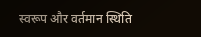स्वरूप और वर्तमान स्थिति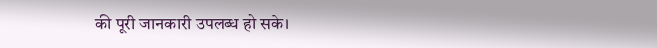की पूरी जानकारी उपलब्ध हो सके।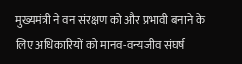मुख्यमंत्री ने वन संरक्षण को और प्रभावी बनाने के लिए अधिकारियों को मानव-वन्यजीव संघर्ष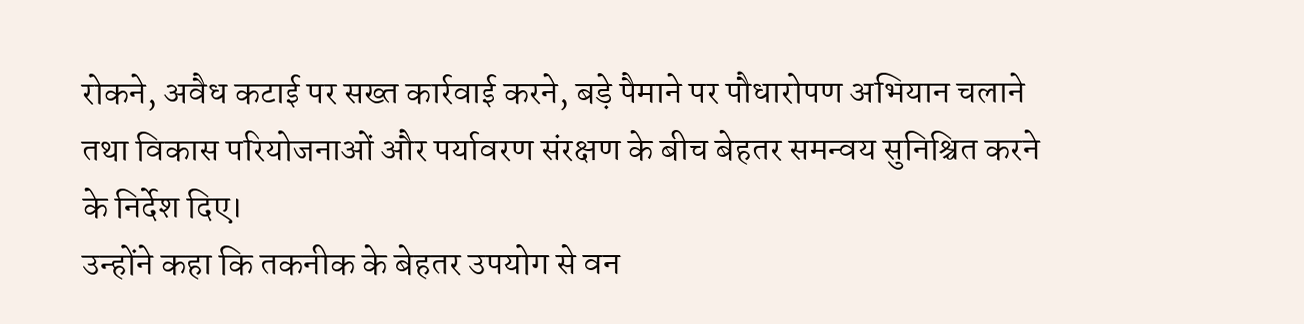रोकने, अवैध कटाई पर सख्त कार्रवाई करने, बड़े पैमाने पर पौधारोपण अभियान चलाने तथा विकास परियोजनाओं और पर्यावरण संरक्षण के बीच बेहतर समन्वय सुनिश्चित करने के निर्देश दिए।
उन्होंने कहा कि तकनीक के बेहतर उपयोग से वन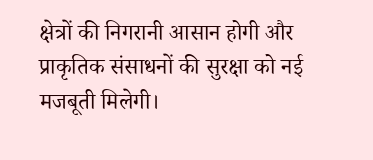क्षेत्रों की निगरानी आसान होगी और प्राकृतिक संसाधनों की सुरक्षा को नई मजबूती मिलेगी।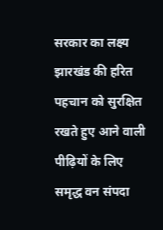सरकार का लक्ष्य झारखंड की हरित पहचान को सुरक्षित रखते हुए आने वाली पीढ़ियों के लिए समृद्ध वन संपदा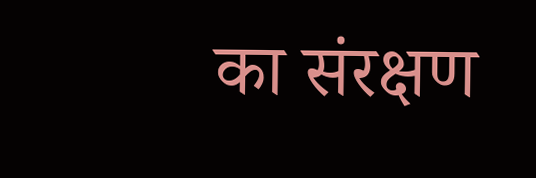का संरक्षण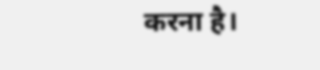करना है।